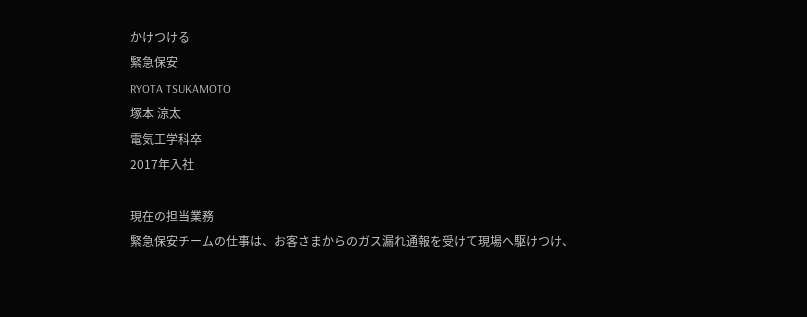かけつける
緊急保安
RYOTA TSUKAMOTO
塚本 涼太
電気工学科卒
2017年入社

現在の担当業務
緊急保安チームの仕事は、お客さまからのガス漏れ通報を受けて現場へ駆けつけ、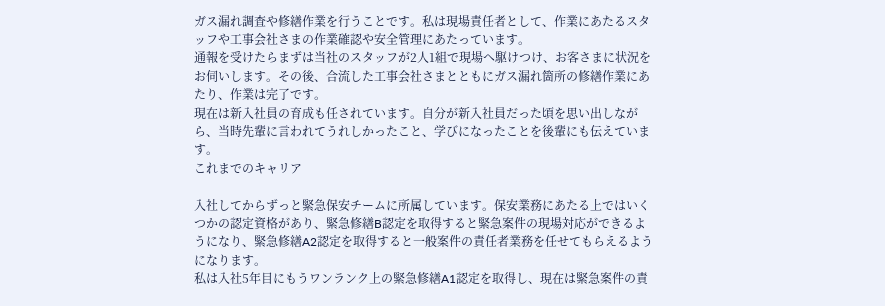ガス漏れ調査や修繕作業を行うことです。私は現場責任者として、作業にあたるスタッフや工事会社さまの作業確認や安全管理にあたっています。
通報を受けたらまずは当社のスタッフが2人1組で現場へ駆けつけ、お客さまに状況をお伺いします。その後、合流した工事会社さまとともにガス漏れ箇所の修繕作業にあたり、作業は完了です。
現在は新入社員の育成も任されています。自分が新入社員だった頃を思い出しながら、当時先輩に言われてうれしかったこと、学びになったことを後輩にも伝えています。
これまでのキャリア

入社してからずっと緊急保安チームに所属しています。保安業務にあたる上ではいくつかの認定資格があり、緊急修繕B認定を取得すると緊急案件の現場対応ができるようになり、緊急修繕A2認定を取得すると一般案件の責任者業務を任せてもらえるようになります。
私は入社5年目にもうワンランク上の緊急修繕A1認定を取得し、現在は緊急案件の責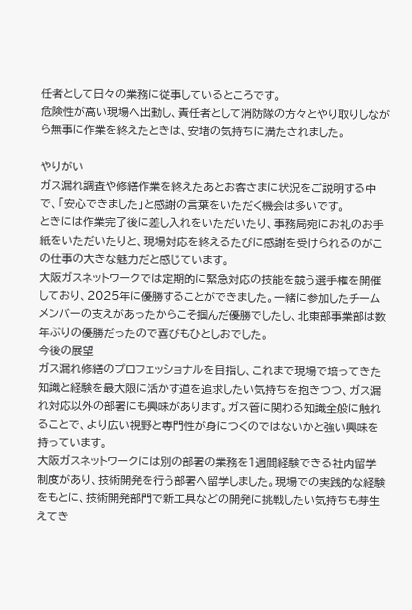任者として日々の業務に従事しているところです。
危険性が高い現場へ出動し、責任者として消防隊の方々とやり取りしながら無事に作業を終えたときは、安堵の気持ちに満たされました。

やりがい
ガス漏れ調査や修繕作業を終えたあとお客さまに状況をご説明する中で、「安心できました」と感謝の言葉をいただく機会は多いです。
ときには作業完了後に差し入れをいただいたり、事務局宛にお礼のお手紙をいただいたりと、現場対応を終えるたびに感謝を受けられるのがこの仕事の大きな魅力だと感じています。
大阪ガスネットワークでは定期的に緊急対応の技能を競う選手権を開催しており、2025年に優勝することができました。一緒に参加したチームメンバーの支えがあったからこそ掴んだ優勝でしたし、北東部事業部は数年ぶりの優勝だったので喜びもひとしおでした。
今後の展望
ガス漏れ修繕のプロフェッショナルを目指し、これまで現場で培ってきた知識と経験を最大限に活かす道を追求したい気持ちを抱きつつ、ガス漏れ対応以外の部署にも興味があります。ガス管に関わる知識全般に触れることで、より広い視野と専門性が身につくのではないかと強い興味を持っています。
大阪ガスネットワークには別の部署の業務を1週間経験できる社内留学制度があり、技術開発を行う部署へ留学しました。現場での実践的な経験をもとに、技術開発部門で新工具などの開発に挑戦したい気持ちも芽生えてき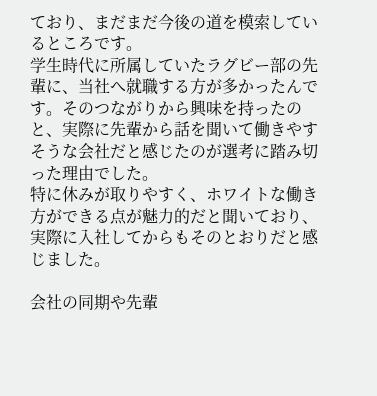ており、まだまだ今後の道を模索しているところです。
学生時代に所属していたラグビー部の先輩に、当社へ就職する方が多かったんです。そのつながりから興味を持ったのと、実際に先輩から話を聞いて働きやすそうな会社だと感じたのが選考に踏み切った理由でした。
特に休みが取りやすく、ホワイトな働き方ができる点が魅力的だと聞いており、実際に入社してからもそのとおりだと感じました。

会社の同期や先輩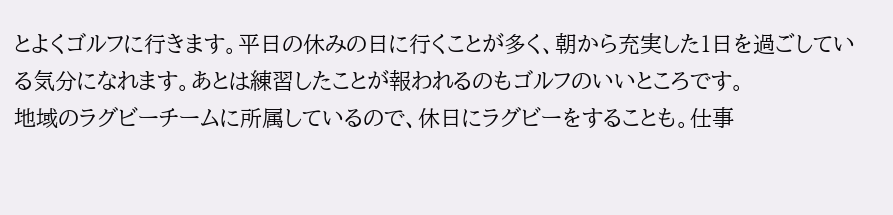とよくゴルフに行きます。平日の休みの日に行くことが多く、朝から充実した1日を過ごしている気分になれます。あとは練習したことが報われるのもゴルフのいいところです。
地域のラグビーチームに所属しているので、休日にラグビーをすることも。仕事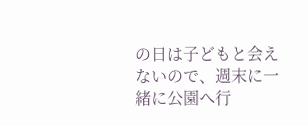の日は子どもと会えないので、週末に一緒に公園へ行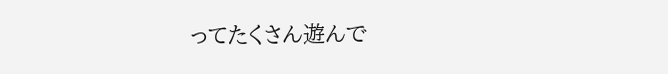ってたくさん遊んで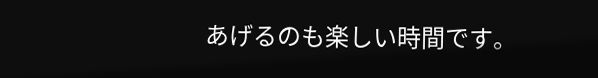あげるのも楽しい時間です。